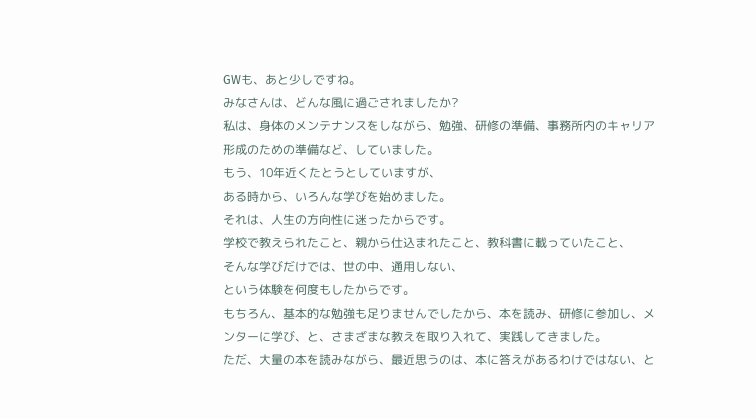GWも、あと少しですね。
みなさんは、どんな風に過ごされましたか?
私は、身体のメンテナンスをしながら、勉強、研修の準備、事務所内のキャリア形成のための準備など、していました。
もう、10年近くたとうとしていますが、
ある時から、いろんな学びを始めました。
それは、人生の方向性に迷ったからです。
学校で教えられたこと、親から仕込まれたこと、教科書に載っていたこと、
そんな学びだけでは、世の中、通用しない、
という体験を何度もしたからです。
もちろん、基本的な勉強も足りませんでしたから、本を読み、研修に参加し、メンターに学び、と、さまざまな教えを取り入れて、実践してきました。
ただ、大量の本を読みながら、最近思うのは、本に答えがあるわけではない、と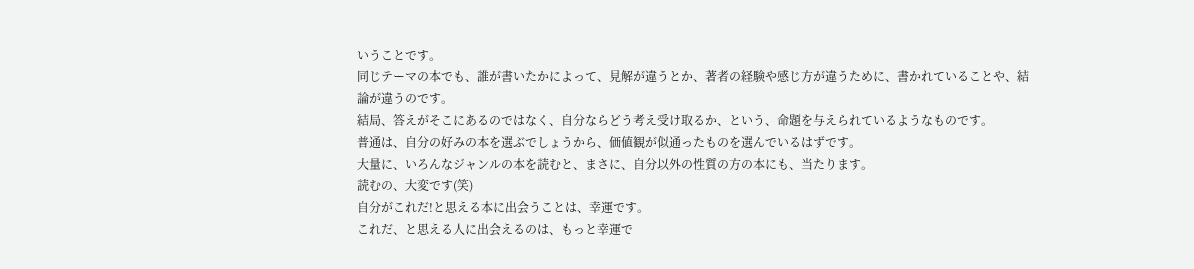いうことです。
同じテーマの本でも、誰が書いたかによって、見解が違うとか、著者の経験や感じ方が違うために、書かれていることや、結論が違うのです。
結局、答えがそこにあるのではなく、自分ならどう考え受け取るか、という、命題を与えられているようなものです。
普通は、自分の好みの本を選ぶでしょうから、価値観が似通ったものを選んでいるはずです。
大量に、いろんなジャンルの本を読むと、まさに、自分以外の性質の方の本にも、当たります。
読むの、大変です(笑)
自分がこれだ!と思える本に出会うことは、幸運です。
これだ、と思える人に出会えるのは、もっと幸運で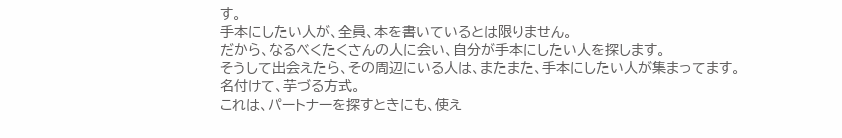す。
手本にしたい人が、全員、本を書いているとは限りません。
だから、なるべくたくさんの人に会い、自分が手本にしたい人を探します。
そうして出会えたら、その周辺にいる人は、またまた、手本にしたい人が集まってます。
名付けて、芋づる方式。
これは、パートナーを探すときにも、使え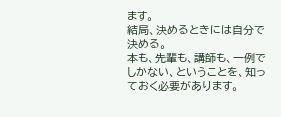ます。
結局、決めるときには自分で決める。
本も、先輩も、講師も、一例でしかない、ということを、知っておく必要があります。